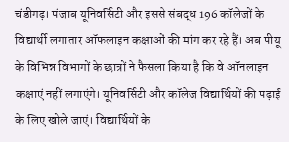चंडीगढ़। पंजाब यूनिवर्सिटी और इससे संबद्ध 196 कॉलेजों के विद्यार्थी लगातार ऑफलाइन कक्षाओं की मांग कर रहे हैं। अब पीयू के विभिन्न विभागों के छात्रों ने फैसला किया है कि वे ऑनलाइन कक्षाएं नहीं लगाएंगे। यूनिवर्सिटी और कॉलेज विद्यार्थियों की पढ़ाई के लिए खोले जाएं। विद्यार्थियों के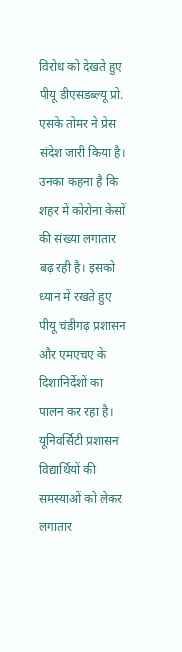विरोध को देखते हुए पीयू डीएसडब्ल्यू प्रो. एसके तोमर ने प्रेस संदेश जारी किया है। उनका कहना है कि शहर में कोरोना केसों की संख्या लगातार बढ़ रही है। इसको ध्यान में रखते हुए पीयू चंडीगढ़ प्रशासन और एमएचए के दिशानिर्देशों का पालन कर रहा है। यूनिवर्सिटी प्रशासन विद्यार्थियों की समस्याओं को लेकर लगातार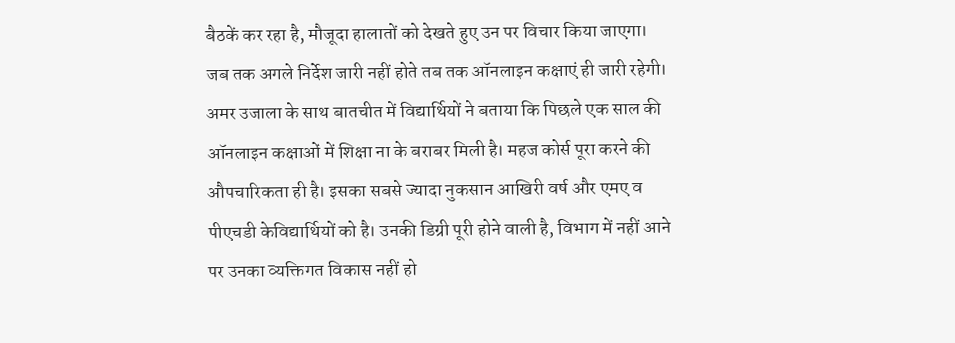बैठकें कर रहा है, मौजूदा हालातों को देखते हुए उन पर विचार किया जाएगा। जब तक अगले निर्देश जारी नहीं होते तब तक ऑनलाइन कक्षाएं ही जारी रहेगी।
अमर उजाला के साथ बातचीत में विद्यार्थियों ने बताया कि पिछले एक साल की ऑनलाइन कक्षाओं में शिक्षा ना के बराबर मिली है। महज कोर्स पूरा करने की औपचारिकता ही है। इसका सबसे ज्यादा नुकसान आखिरी वर्ष और एमए व पीएचडी केविद्यार्थियों को है। उनकी डिग्री पूरी होने वाली है, विभाग में नहीं आने पर उनका व्यक्तिगत विकास नहीं हो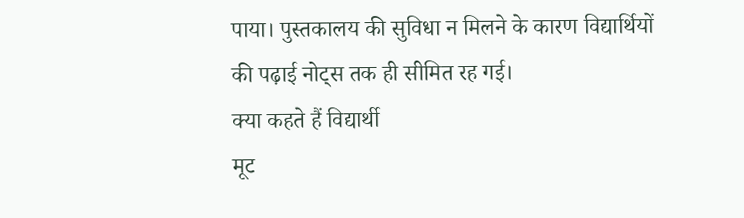पाया। पुस्तकालय की सुविधा न मिलने के कारण विद्यार्थियों की पढ़ाई नोट्स तक ही सीमित रह गई।
क्या कहते हैं विद्यार्थी
मूट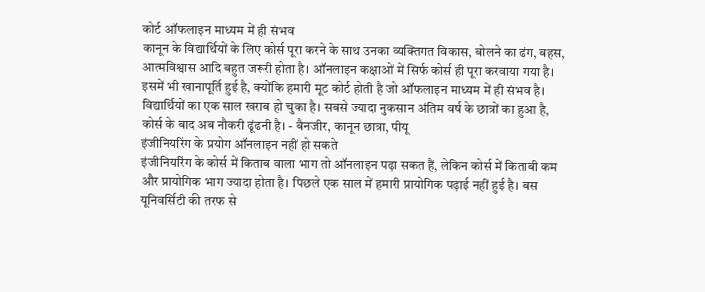कोर्ट ऑफलाइन माध्यम में ही संभव
कानून के विद्यार्थियों के लिए कोर्स पूरा करने के साथ उनका व्यक्तिगत विकास, बोलने का ढंग, बहस, आत्मविश्वास आदि बहुत जरूरी होता है। ऑनलाइन कक्षाओं में सिर्फ कोर्स ही पूरा करवाया गया है। इसमें भी खानापूर्ति हुई है, क्योंकि हमारी मूट कोर्ट होती है जो ऑफलाइन माध्यम में ही संभव है। विद्यार्थियों का एक साल खराब हो चुका है। सबसे ज्यादा नुकसान अंतिम वर्ष के छात्रों का हुआ है, कोर्स के बाद अब नौकरी ढूंढनी है। - बैनजीर, कानून छात्रा, पीयू
इंजीनियरिंग के प्रयोग ऑनलाइन नहीं हो सकते
इंजीनियरिंग के कोर्स में किताब वाला भाग तो ऑनलाइन पढ़ा सकत हैं, लेकिन कोर्स में किताबी कम और प्रायोगिक भाग ज्यादा होता है। पिछले एक साल में हमारी प्रायोगिक पढ़ाई नहीं हुई है। बस यूनिवर्सिटी की तरफ से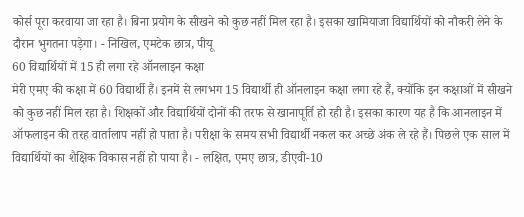कोर्स पूरा करवाया जा रहा है। बिना प्रयोग के सीखने को कुछ नहीं मिल रहा है। इसका खामियाजा विद्यार्थियों को नौकरी लेने के दौरान भुगतना पड़ेगा। - निखिल, एमटेक छात्र, पीयू
60 विद्यार्थियों में 15 ही लगा रहे ऑनलाइन कक्षा
मेरी एमए की कक्षा में 60 विद्यार्थी हैं। इनमें से लगभग 15 विद्यार्थी ही ऑनलाइन कक्षा लगा रहे हैं, क्योंकि इन कक्षाओं में सीखने को कुछ नहीं मिल रहा है। शिक्षकों और विद्यार्थियों दोनों की तरफ से खानापूर्ति हो रही है। इसका कारण यह है कि आनलाइन में ऑफलाइन की तरह वार्तालाप नहीं हो पाता है। परीक्षा के समय सभी विद्यार्थी नकल कर अच्छे अंक ले रहे हैं। पिछले एक साल में विद्यार्थियों का शैक्षिक विकास नहीं हो पाया है। - लक्षित, एमए छात्र, डीएवी-10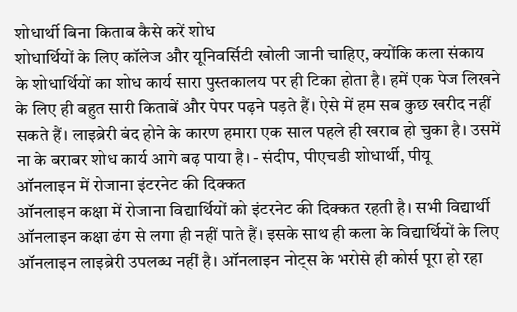शोधार्थी बिना किताब कैसे करें शोध
शोधार्थियों के लिए कॉलेज और यूनिवर्सिटी खोली जानी चाहिए, क्योंकि कला संकाय के शोधार्थियों का शोध कार्य सारा पुस्तकालय पर ही टिका होता है। हमें एक पेज लिखने के लिए ही बहुत सारी किताबें और पेपर पढ़ने पड़ते हैं। ऐसे में हम सब कुछ खरीद नहीं सकते हैं। लाइब्रेरी बंद होने के कारण हमारा एक साल पहले ही खराब हो चुका है। उसमें ना के बराबर शोध कार्य आगे बढ़ पाया है। - संदीप, पीएचडी शोधार्थी, पीयू
ऑनलाइन में रोजाना इंटरनेट की दिक्कत
ऑनलाइन कक्षा में रोजाना विद्यार्थियों को इंटरनेट की दिक्कत रहती है। सभी विद्यार्थी ऑनलाइन कक्षा ढंग से लगा ही नहीं पाते हैं। इसके साथ ही कला के विद्यार्थियों के लिए ऑनलाइन लाइब्रेरी उपलब्ध नहीं है। ऑनलाइन नोट्स के भरोसे ही कोर्स पूरा हो रहा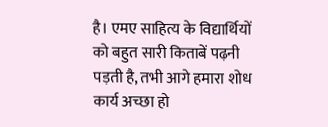है। एमए साहित्य के विद्यार्थियों को बहुत सारी किताबें पढ़नी पड़ती है, तभी आगे हमारा शोध कार्य अच्छा हो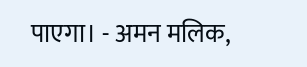पाएगा। - अमन मलिक,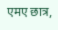एमए छात्र,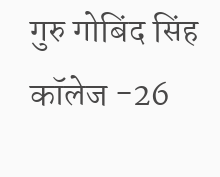गुरु गोबिंद सिंह कॉलेज -26